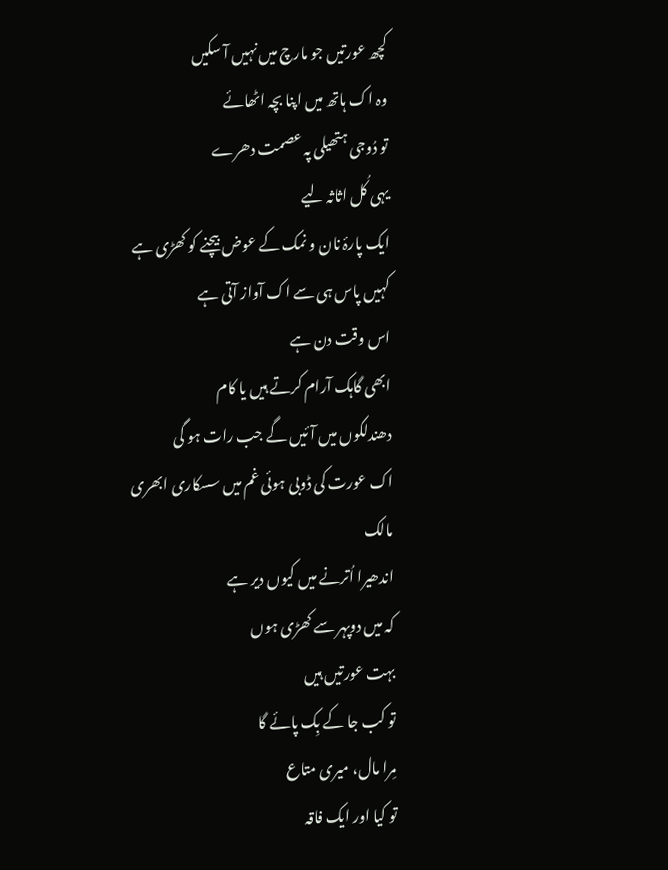کچھ عورتیں جو مارچ میں نہیں آ سکیں
وہ اک ہاتھ میں اپنا بچہ اٹھائے
تو دُوجی ہتھیلی پہ عصمت دھرے
یہی کُل اثاثہ لیے
ایک پارۂ نان و نمک کے عوض بیچنے کو کھڑی ہے
کہیں پاس ہی سے اک آواز آتی ہے
اس وقت دن ہے
ابھی گاہک آرام کرتے ہیں یا کام
دھندلکوں میں آئیں گے جب رات ہو گی
اک عورت کی ڈوبی ہوئی غم میں سسکاری ابھری
مالک
اندھیرا اُترنے میں کیوں دیر ہے
کہ میں دوپہر سے کھڑی ہوں
بہت عورتیں ہیں
تو کب جا کے بِک پائے گا
مِرا مال، میری متاع
تو کیا اور ایک فاقہ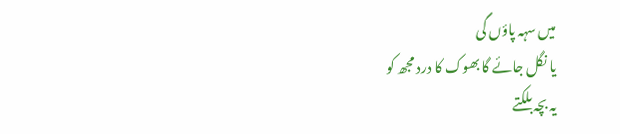میں سہہ پاؤں گی
یا نگل جائے گا بھوک کا درد مجھ کو
یہ بچہ بلکتے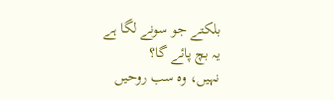بلکتے جو سونے لگا ہے
یہ بچ پائے گا؟
نہیں، وہ سب روحیں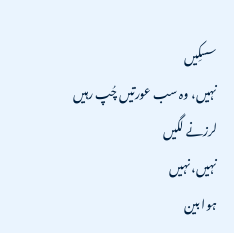سسکِیں
نہیں، وہ سب عورتیں چُپ رہیں
لرزنے لگیں
نہیں، نہیں
ہوا بین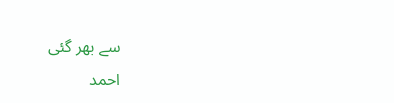سے بھر گئی
احمد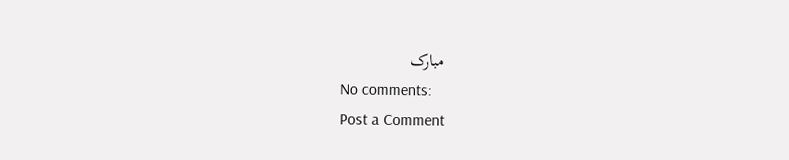مبارک
No comments:
Post a Comment